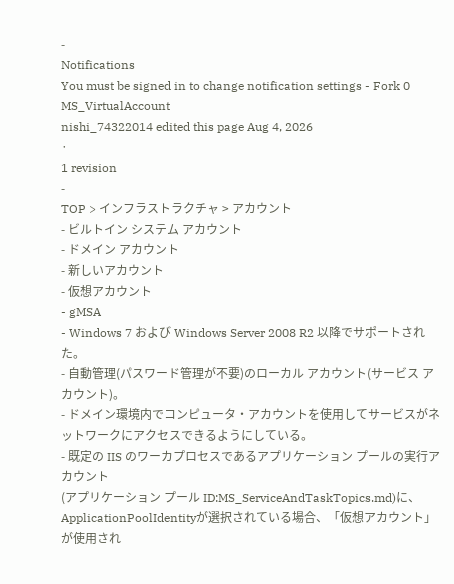-
Notifications
You must be signed in to change notification settings - Fork 0
MS_VirtualAccount
nishi_74322014 edited this page Aug 4, 2026
·
1 revision
-
TOP > インフラストラクチャ > アカウント
- ビルトイン システム アカウント
- ドメイン アカウント
- 新しいアカウント
- 仮想アカウント
- gMSA
- Windows 7 および Windows Server 2008 R2 以降でサポートされた。
- 自動管理(パスワード管理が不要)のローカル アカウント(サービス アカウント)。
- ドメイン環境内でコンピュータ・アカウントを使用してサービスがネットワークにアクセスできるようにしている。
- 既定の IIS のワーカプロセスであるアプリケーション プールの実行アカウント
(アプリケーション プール ID:MS_ServiceAndTaskTopics.md)に、
ApplicationPoolIdentityが選択されている場合、「仮想アカウント」が使用され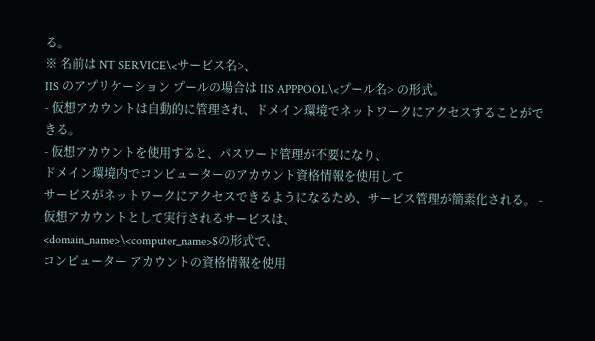る。
※ 名前は NT SERVICE\<サービス名>、
IIS のアプリケーション プールの場合は IIS APPPOOL\<プール名> の形式。
- 仮想アカウントは自動的に管理され、ドメイン環境でネットワークにアクセスすることができる。
- 仮想アカウントを使用すると、パスワード管理が不要になり、
ドメイン環境内でコンピューターのアカウント資格情報を使用して
サービスがネットワークにアクセスできるようになるため、サービス管理が簡素化される。 - 仮想アカウントとして実行されるサービスは、
<domain_name>\<computer_name>$の形式で、
コンピューター アカウントの資格情報を使用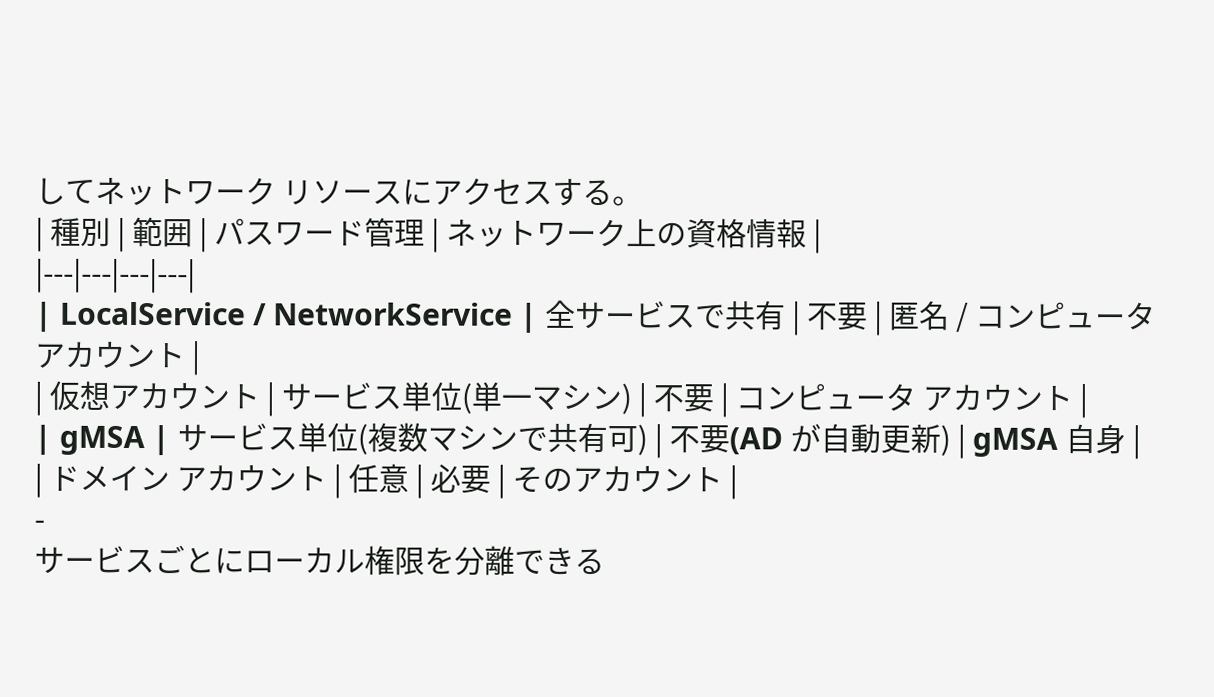してネットワーク リソースにアクセスする。
| 種別 | 範囲 | パスワード管理 | ネットワーク上の資格情報 |
|---|---|---|---|
| LocalService / NetworkService | 全サービスで共有 | 不要 | 匿名 / コンピュータ アカウント |
| 仮想アカウント | サービス単位(単一マシン) | 不要 | コンピュータ アカウント |
| gMSA | サービス単位(複数マシンで共有可) | 不要(AD が自動更新) | gMSA 自身 |
| ドメイン アカウント | 任意 | 必要 | そのアカウント |
-
サービスごとにローカル権限を分離できる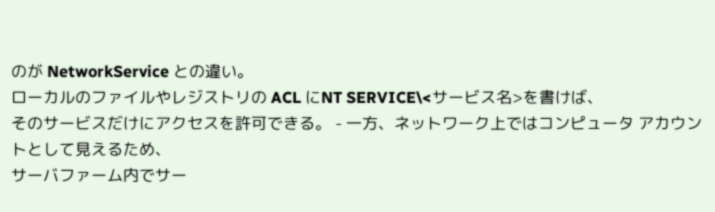のが NetworkService との違い。
ローカルのファイルやレジストリの ACL にNT SERVICE\<サービス名>を書けば、
そのサービスだけにアクセスを許可できる。 - 一方、ネットワーク上ではコンピュータ アカウントとして見えるため、
サーバファーム内でサー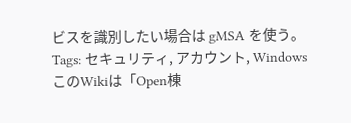ビスを識別したい場合は gMSA を使う。
Tags: セキュリティ, アカウント, Windows
このWikiは「Open棟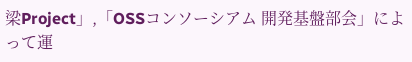梁Project」,「OSSコンソーシアム 開発基盤部会」によって運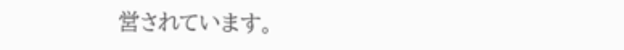営されています。